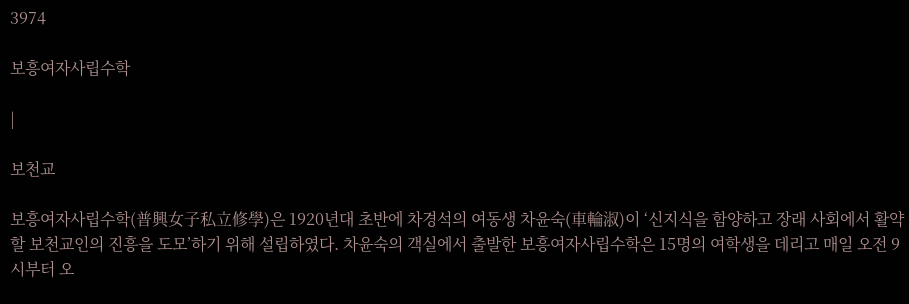3974

보흥여자사립수학

|

보천교

보흥여자사립수학(普興女子私立修學)은 1920년대 초반에 차경석의 여동생 차윤숙(車輪淑)이 ‘신지식을 함양하고 장래 사회에서 활약할 보천교인의 진흥을 도모’하기 위해 설립하였다. 차윤숙의 객실에서 출발한 보흥여자사립수학은 15명의 여학생을 데리고 매일 오전 9시부터 오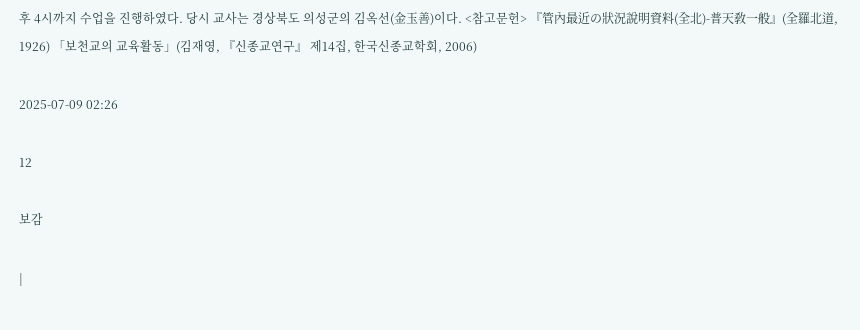후 4시까지 수업을 진행하였다. 당시 교사는 경상북도 의성군의 김옥선(金玉善)이다. <참고문헌> 『管內最近の狀況說明資料(全北)-普天敎一般』(全羅北道, 1926) 「보천교의 교육활동」(김재영, 『신종교연구』 제14집, 한국신종교학회, 2006)

2025-07-09 02:26

12

보감

|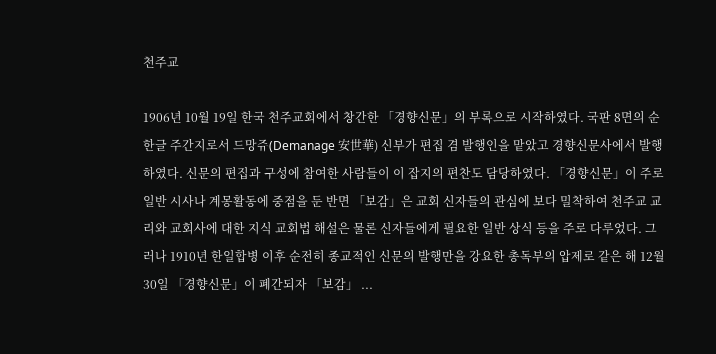천주교

1906년 10월 19일 한국 천주교회에서 창간한 「경향신문」의 부록으로 시작하였다. 국판 8면의 순한글 주간지로서 드망쥬(Demanage 安世華) 신부가 편집 겸 발행인을 맡았고 경향신문사에서 발행하였다. 신문의 편집과 구성에 참여한 사람들이 이 잡지의 편찬도 담당하였다. 「경향신문」이 주로 일반 시사나 계몽활동에 중점을 둔 반면 「보감」은 교회 신자들의 관심에 보다 밀착하여 천주교 교리와 교회사에 대한 지식 교회법 해설은 물론 신자들에게 필요한 일반 상식 등을 주로 다루었다. 그러나 1910년 한일합병 이후 순전히 종교적인 신문의 발행만을 강요한 총독부의 압제로 같은 해 12월 30일 「경향신문」이 폐간되자 「보감」 ...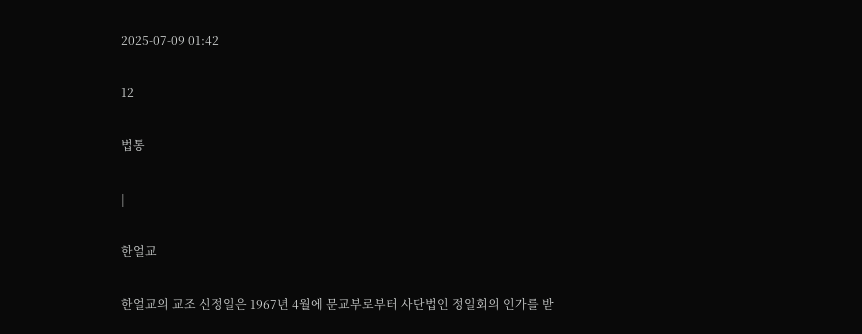2025-07-09 01:42

12

법통

|

한얼교

한얼교의 교조 신정일은 1967년 4월에 문교부로부터 사단법인 정일회의 인가를 받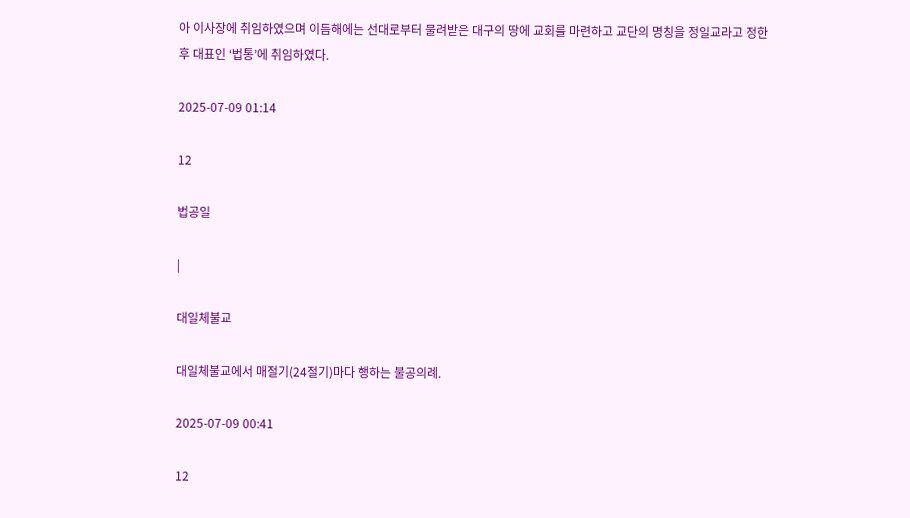아 이사장에 취임하였으며 이듬해에는 선대로부터 물려받은 대구의 땅에 교회를 마련하고 교단의 명칭을 정일교라고 정한 후 대표인 ‘법통’에 취임하였다.

2025-07-09 01:14

12

법공일

|

대일체불교

대일체불교에서 매절기(24절기)마다 행하는 불공의례.

2025-07-09 00:41

12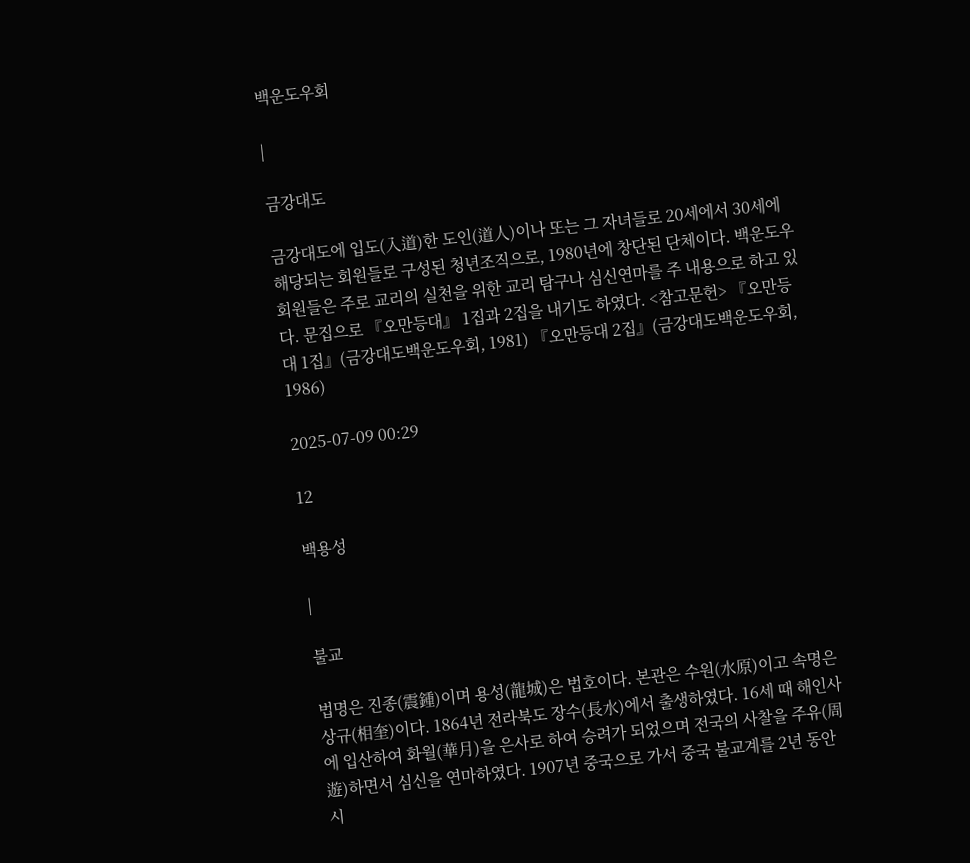백운도우회

|

금강대도

금강대도에 입도(入道)한 도인(道人)이나 또는 그 자녀들로 20세에서 30세에 해당되는 회원들로 구성된 청년조직으로, 1980년에 창단된 단체이다. 백운도우회원들은 주로 교리의 실천을 위한 교리 탐구나 심신연마를 주 내용으로 하고 있다. 문집으로 『오만등대』 1집과 2집을 내기도 하였다. <참고문헌> 『오만등대 1집』(금강대도백운도우회, 1981) 『오만등대 2집』(금강대도백운도우회, 1986)

2025-07-09 00:29

12

백용성

|

불교

법명은 진종(震鍾)이며 용성(龍城)은 법호이다. 본관은 수원(水原)이고 속명은 상규(相奎)이다. 1864년 전라북도 장수(長水)에서 출생하였다. 16세 때 해인사에 입산하여 화월(華月)을 은사로 하여 승려가 되었으며 전국의 사찰을 주유(周遊)하면서 심신을 연마하였다. 1907년 중국으로 가서 중국 불교계를 2년 동안 시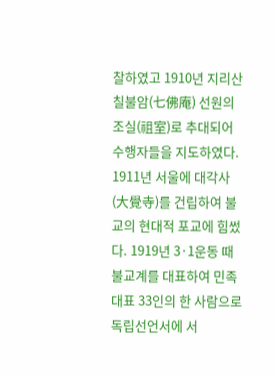찰하였고 1910년 지리산 칠불암(七佛庵) 선원의 조실(祖室)로 추대되어 수행자들을 지도하였다. 1911년 서울에 대각사(大覺寺)를 건립하여 불교의 현대적 포교에 힘썼다. 1919년 3·1운동 때 불교계를 대표하여 민족대표 33인의 한 사람으로 독립선언서에 서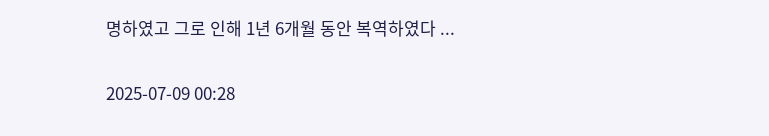명하였고 그로 인해 1년 6개월 동안 복역하였다 ...

2025-07-09 00:28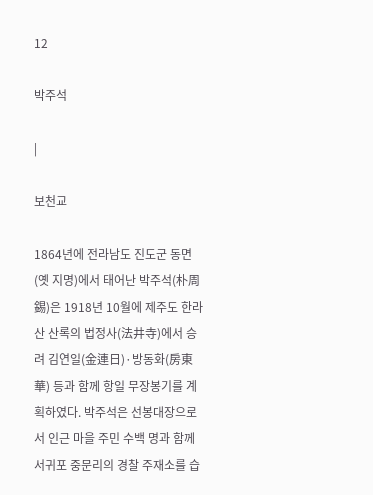12

박주석

|

보천교

1864년에 전라남도 진도군 동면(옛 지명)에서 태어난 박주석(朴周錫)은 1918년 10월에 제주도 한라산 산록의 법정사(法井寺)에서 승려 김연일(金連日)·방동화(房東華) 등과 함께 항일 무장봉기를 계획하였다. 박주석은 선봉대장으로서 인근 마을 주민 수백 명과 함께 서귀포 중문리의 경찰 주재소를 습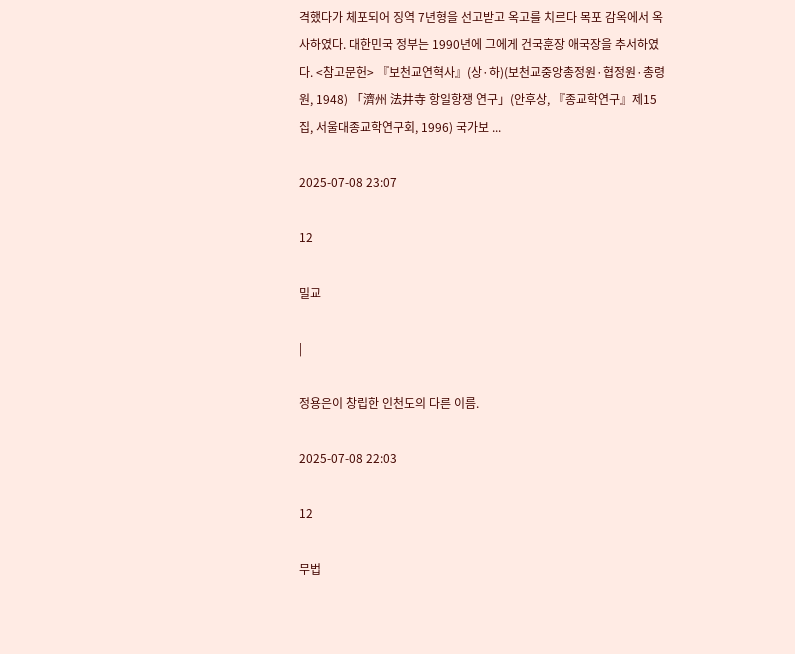격했다가 체포되어 징역 7년형을 선고받고 옥고를 치르다 목포 감옥에서 옥사하였다. 대한민국 정부는 1990년에 그에게 건국훈장 애국장을 추서하였다. <참고문헌> 『보천교연혁사』(상·하)(보천교중앙총정원·협정원·총령원, 1948) 「濟州 法井寺 항일항쟁 연구」(안후상, 『종교학연구』제15집, 서울대종교학연구회, 1996) 국가보 ...

2025-07-08 23:07

12

밀교

|

정용은이 창립한 인천도의 다른 이름.

2025-07-08 22:03

12

무법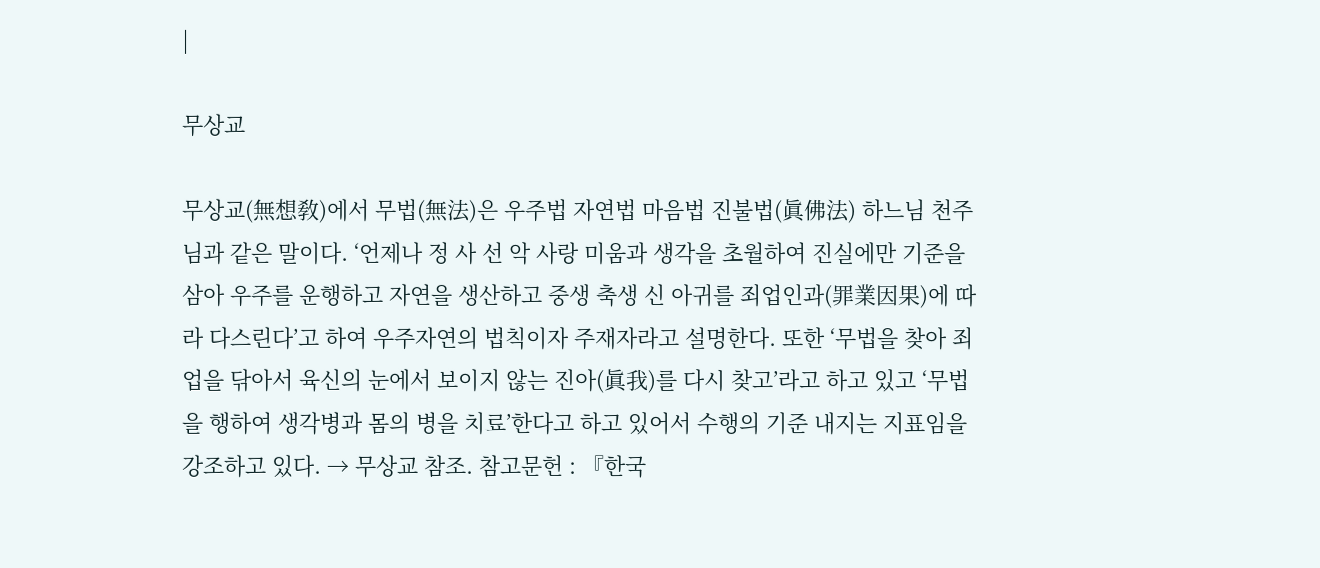|

무상교

무상교(無想敎)에서 무법(無法)은 우주법 자연법 마음법 진불법(眞佛法) 하느님 천주님과 같은 말이다. ‘언제나 정 사 선 악 사랑 미움과 생각을 초월하여 진실에만 기준을 삼아 우주를 운행하고 자연을 생산하고 중생 축생 신 아귀를 죄업인과(罪業因果)에 따라 다스린다’고 하여 우주자연의 법칙이자 주재자라고 설명한다. 또한 ‘무법을 찾아 죄업을 닦아서 육신의 눈에서 보이지 않는 진아(眞我)를 다시 찾고’라고 하고 있고 ‘무법을 행하여 생각병과 몸의 병을 치료’한다고 하고 있어서 수행의 기준 내지는 지표임을 강조하고 있다. → 무상교 참조. 참고문헌 : 『한국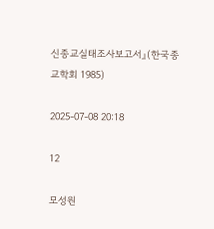신종교실태조사보고서』(한국종교학회 1985)

2025-07-08 20:18

12

모성원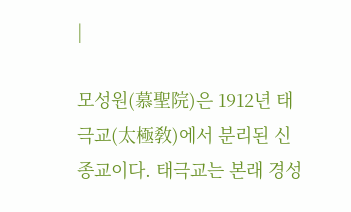|

모성원(慕聖院)은 1912년 태극교(太極敎)에서 분리된 신종교이다. 태극교는 본래 경성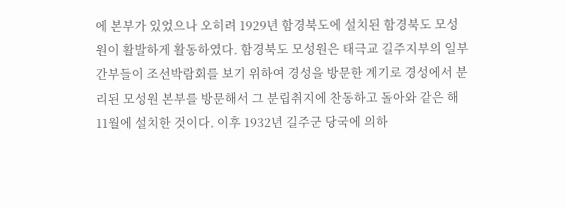에 본부가 있었으나 오히려 1929년 함경북도에 설치된 함경북도 모성원이 활발하게 활동하였다. 함경북도 모성원은 태극교 길주지부의 일부 간부들이 조선박람회를 보기 위하여 경성을 방문한 계기로 경성에서 분리된 모성원 본부를 방문해서 그 분립취지에 찬동하고 돌아와 같은 해 11월에 설치한 것이다. 이후 1932년 길주군 당국에 의하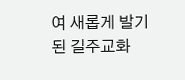여 새롭게 발기된 길주교화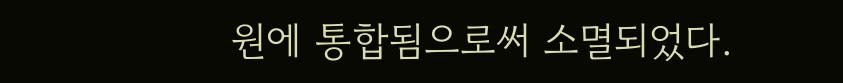원에 통합됨으로써 소멸되었다.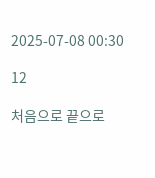2025-07-08 00:30

12

처음으로 끝으로